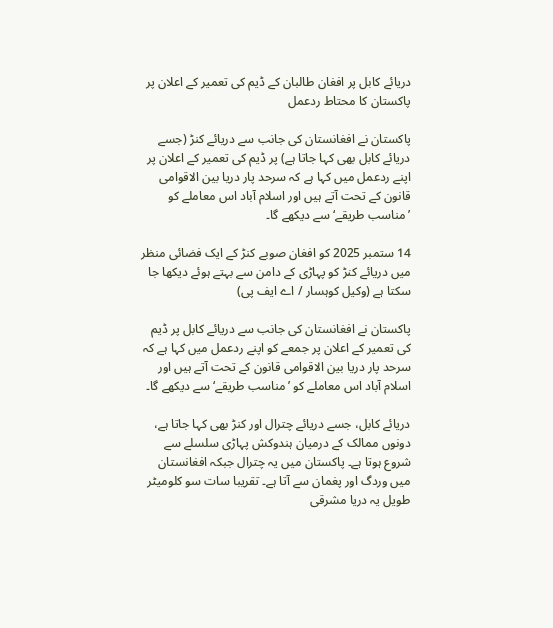دریائے کابل پر افغان طالبان کے ڈیم کی تعمیر کے اعلان پر پاکستان کا محتاط ردعمل

پاکستان نے افغانستان کی جانب سے دریائے کنڑ (جسے دریائے کابل بھی کہا جاتا ہے) پر ڈیم کی تعمیر کے اعلان پر اپنے ردعمل میں کہا ہے کہ سرحد پار دریا بین الاقوامی قانون کے تحت آتے ہیں اور اسلام آباد اس معاملے کو ’مناسب طریقے‘ سے دیکھے گا۔

14 ستمبر 2025 کو افغان صوبے کنڑ کے ایک فضائی منظر میں دریائے کنڑ کو پہاڑی کے دامن سے بہتے ہوئے دیکھا جا سکتا ہے (وکیل کوہسار / اے ایف پی)

پاکستان نے افغانستان کی جانب سے دریائے کابل پر ڈیم کی تعمیر کے اعلان پر جمعے کو اپنے ردعمل میں کہا ہے کہ سرحد پار دریا بین الاقوامی قانون کے تحت آتے ہیں اور اسلام آباد اس معاملے کو ’مناسب طریقے‘ سے دیکھے گا۔

دریائے کابل، جسے دریائے چترال اور کنڑ بھی کہا جاتا ہے، دونوں ممالک کے درمیان ہندوکش پہاڑی سلسلے سے شروع ہوتا ہے۔ پاکستان میں یہ چترال جبکہ افغانستان میں وردگ اور پغمان سے آتا ہے۔ تقریبا سات سو کلومیٹر طویل یہ دریا مشرقی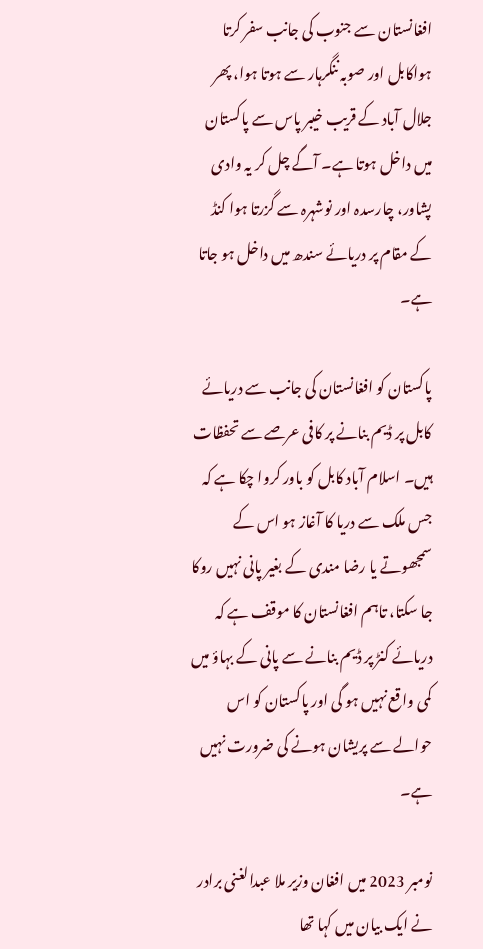افغانستان سے جنوب کی جانب سفر کرتا ہواکابل اور صوبہ ننگرہار سے ہوتا ہوا، پھر جلال آباد کے قریب خیبر پاس سے پاکستان میں داخل ہوتا ہے۔ آگے چل کر یہ وادی پشاور، چارسدہ اور نوشہرہ سے گزرتا ہوا کنڈ کے مقام پر دریائے سندھ میں داخل ہو جاتا ہے۔

پاکستان کو افغانستان کی جانب سے دریائے کابل پر ڈیم بنانے پر کافی عرصے سے تحفظات ہیں۔ اسلام آباد کابل کو باور کروا چکا ہے کہ جس ملک سے دریا کا آغاز ہو اس کے سمجھوتے یا رضا مندی کے بغیر پانی نہیں روکا جا سکتا، تاہم افغانستان کا موقف ہے کہ دریائے کنڑ پر ڈیم بنانے سے پانی کے بہاؤ میں کمی واقع نہیں ہو گی اور پاکستان کو اس حوالے سے پریشان ہونے کی ضرورت نہیں ہے۔

نومبر 2023 میں افغان وزیر ملا عبدالغنی برادر نے ایک بیان میں کہا تھا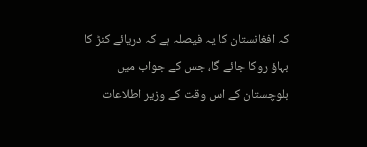کہ افغانستان کا یہ فیصلہ ہے کہ دریائے کنڑ کا بہاؤ روکا جائے گا، جس کے جواب میں بلوچستان کے اس وقت کے وزیر اطلاعات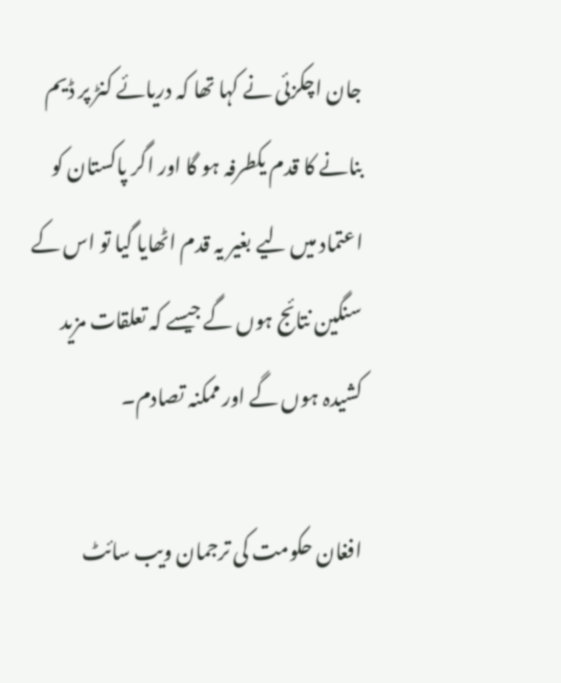جان اچکزئی نے کہا تھا کہ دریائے کنڑ پر ڈیم بنانے کا قدم یکطرفہ ہو گا اور اگر پاکستان کو اعتماد میں لیے بغیر یہ قدم اٹھایا گیا تو اس کے سنگین نتائج ہوں گے جیسے کہ تعلقات مزید کشیدہ ہوں گے اور ممکنہ تصادم۔

افغان حکومت کی ترجمان ویب سائٹ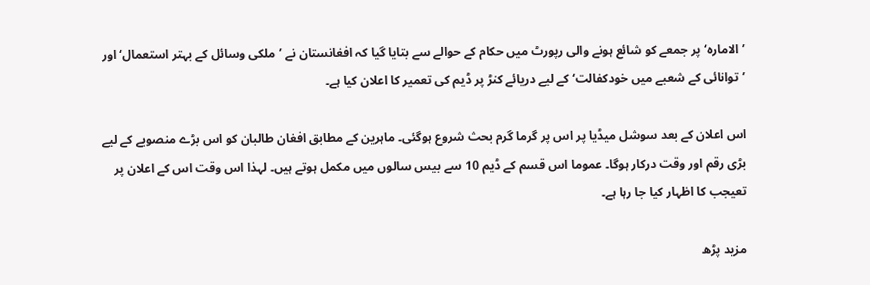’الامارہ‘ پر جمعے کو شائع ہونے والی رپورٹ میں حکام کے حوالے سے بتایا گیا کہ افغانستان نے ’ملکی وسائل کے بہتر استعمال‘ اور ’توانائی کے شعبے میں خودکفالت‘ کے لیے دریائے کنڑ پر ڈیم کی تعمیر کا اعلان کیا ہے۔

اس اعلان کے بعد سوشل میڈیا پر اس پر گرما گرم بحث شروع ہوگئی۔ ماہرین کے مطابق افغان طالبان کو اس بڑے منصوبے کے لیے بڑی رقم اور وقت درکار ہوگا۔ عموما اس قسم کے ڈیم 10 سے بیس سالوں میں مکمل ہوتے ہیں۔ لہذا اس وقت اس کے اعلان پر تعیجب کا اظہار کیا جا رہا ہے۔

مزید پڑھ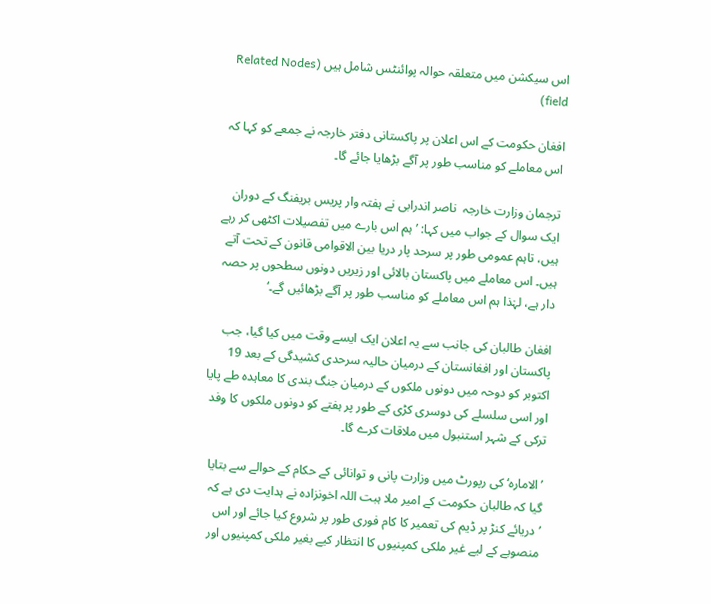اس سیکشن میں متعلقہ حوالہ پوائنٹس شامل ہیں (Related Nodes field)

افغان حکومت کے اس اعلان پر پاکستانی دفتر خارجہ نے جمعے کو کہا کہ اس معاملے کو مناسب طور پر آگے بڑھایا جائے گا۔

ترجمان وزارت خارجہ  ناصر اندرابی نے ہفتہ وار پریس بریفنگ کے دوران ایک سوال کے جواب میں کہا: ’ہم اس بارے میں تفصیلات اکٹھی کر رہے ہیں، تاہم عمومی طور پر سرحد پار دریا بین الاقوامی قانون کے تحت آتے ہیں۔ اس معاملے میں پاکستان بالائی اور زیریں دونوں سطحوں پر حصہ دار ہے، لہٰذا ہم اس معاملے کو مناسب طور پر آگے بڑھائیں گے۔‘

افغان طالبان کی جانب سے یہ اعلان ایک ایسے وقت میں کیا گیا، جب پاکستان اور افغانستان کے درمیان حالیہ سرحدی کشیدگی کے بعد 19 اکتوبر کو دوحہ میں دونوں ملکوں کے درمیان جنگ بندی کا معاہدہ طے پایا اور اسی سلسلے کی دوسری کڑی کے طور پر ہفتے کو دونوں ملکوں کا وفد ترکی کے شہر استنبول میں ملاقات کرے گا۔

’الامارہ‘ کی رپورٹ میں وزارت پانی و توانائی کے حکام کے حوالے سے بتایا گیا کہ طالبان حکومت کے امیر ملا ہبت اللہ اخونزادہ نے ہدایت دی ہے کہ ’دریائے کنڑ پر ڈیم کی تعمیر کا کام فوری طور پر شروع کیا جائے اور اس منصوبے کے لیے غیر ملکی کمپنیوں کا انتظار کیے بغیر ملکی کمپنیوں اور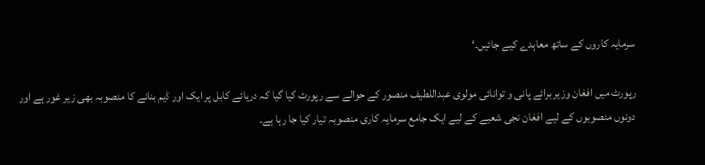سرمایہ کاروں کے ساتھ معاہدے کیے جائیں۔‘

رپورٹ میں افغان وزیر برائے پانی و توانائی مولوی عبداللطیف منصور کے حوالے سے رپورٹ کیا گیا کہ دریائے کابل پر ایک اور ڈیم بنانے کا منصوبہ بھی زیر غور ہے اور دونوں منصوبوں کے لیے افغان نجی شعبے کے لیے ایک جامع سرمایہ کاری منصوبہ تیار کیا جا رہا ہے۔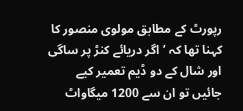رپورٹ کے مطابق مولوی منصور کا کہنا تھا کہ ’اگر دریائے کنڑ پر ساگی اور شال کے دو ڈیم تعمیر کیے جائیں تو ان سے 1200 میگاواٹ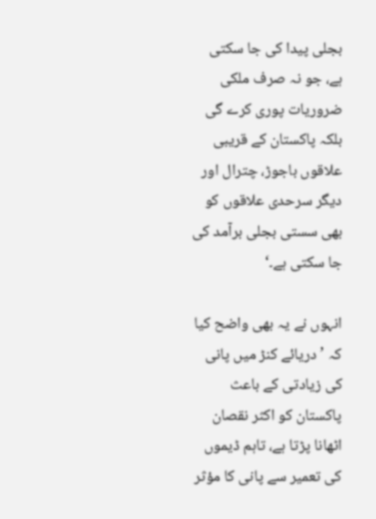بجلی پیدا کی جا سکتی ہے، جو نہ صرف ملکی ضروریات پوری کرے گی بلکہ پاکستان کے قریبی علاقوں باجوڑ، چترال اور دیگر سرحدی علاقوں کو بھی سستی بجلی برآمد کی جا سکتی ہے۔‘

انہوں نے یہ بھی واضح کیا کہ ’دریائے کنڑ میں پانی کی زیادتی کے باعث پاکستان کو اکثر نقصان اٹھانا پڑتا ہے، تاہم ڈیموں کی تعمیر سے پانی کا مؤثر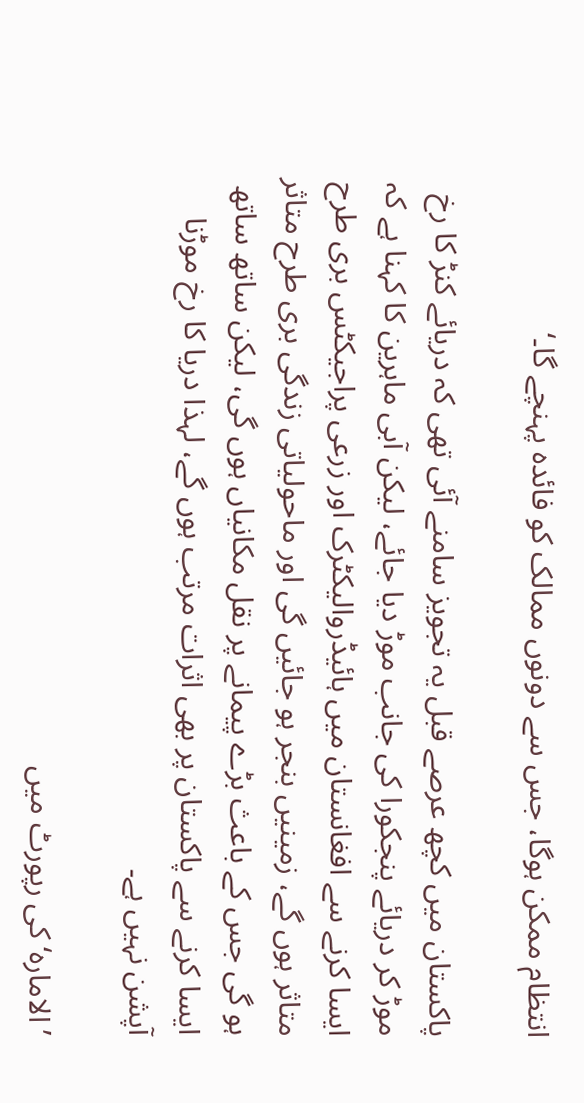انتظام ممکن ہوگا، جس سے دونوں ممالک کو فائدہ پہنچے گا۔‘

پاکستان میں کچھ عرصے قبل یہ تجویز سامنے آئی تھی کہ دریائے کنڑ کا رخ موڑ کر دریائے پنجکورا کی جانب موڑ دیا جائے، لیکن آبی ماہرین کا کہنا ہے کہ ایسا کرنے سے افغانستان میں ہائیڈروالیکٹرک اور زرعی پراجیکٹس بری طرح متاثر ہوں گے، زمینیں بنجر ہو جائیں گی اور ماحولیاتی زندگی بری طرح متاثر ہو گی جس کے باعث بڑے پیمانے پر نقل مکانیاں ہوں گی، لیکن ساتھ ساتھ ایسا کرنے سے پاکستان پر بھی اثرات مرتب ہوں گے، لہذا دریا کا رخ موڑنا آپشن نہیں ہے۔

’الامارہ‘ کی رپورٹ میں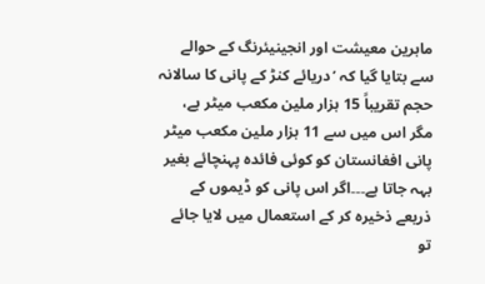ماہرین معیشت اور انجینیئرنگ کے حوالے سے بتایا گیا کہ ’دریائے کنڑ کے پانی کا سالانہ حجم تقریباً 15 ہزار ملین مکعب میٹر ہے، مگر اس میں سے 11 ہزار ملین مکعب میٹر پانی افغانستان کو کوئی فائدہ پہنچائے بغیر بہہ جاتا ہے۔۔۔اگر اس پانی کو ڈیموں کے ذریعے ذخیرہ کر کے استعمال میں لایا جائے تو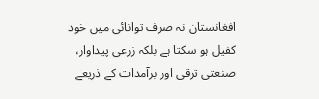افغانستان نہ صرف توانائی میں خود کفیل ہو سکتا ہے بلکہ زرعی پیداوار، صنعتی ترقی اور برآمدات کے ذریعے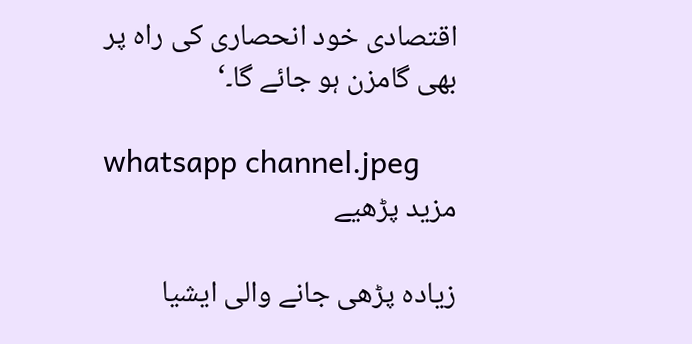اقتصادی خود انحصاری کی راہ پر بھی گامزن ہو جائے گا۔‘

whatsapp channel.jpeg
مزید پڑھیے

زیادہ پڑھی جانے والی ایشیا